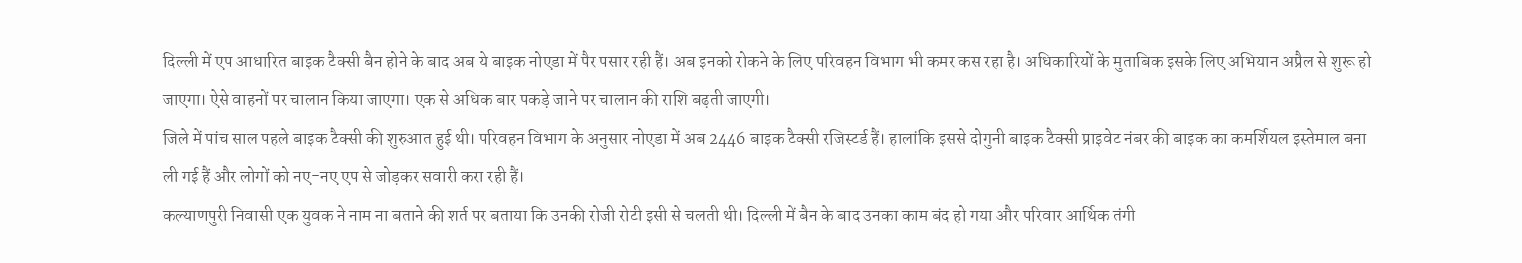दिल्ली में एप आधारित बाइक टैक्सी बैन होने के बाद अब ये बाइक नोएडा में पैर पसार रही हैं। अब इनको रोकने के लिए परिवहन विभाग भी कमर कस रहा है। अधिकारियों के मुताबिक इसके लिए अभियान अप्रैल से शुरू हो जाएगा। ऐसे वाहनों पर चालान किया जाएगा। एक से अधिक बार पकड़े जाने पर चालान की राशि बढ़ती जाएगी।
जिले में पांच साल पहले बाइक टैक्सी की शुरुआत हुई थी। परिवहन विभाग के अनुसार नोएडा में अब 2446 बाइक टैक्सी रजिस्टर्ड हैं। हालांकि इससे दोगुनी बाइक टैक्सी प्राइवेट नंबर की बाइक का कमर्शियल इस्तेमाल बना ली गई हैं और लोगों को नए-नए एप से जोड़कर सवारी करा रही हैं।
कल्याणपुरी निवासी एक युवक ने नाम ना बताने की शर्त पर बताया कि उनकी रोजी रोटी इसी से चलती थी। दिल्ली में बैन के बाद उनका काम बंद हो गया और परिवार आर्थिक तंगी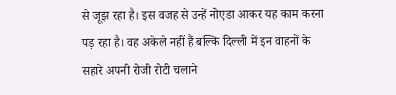से जूझ रहा है। इस वजह से उन्हें नोएडा आकर यह काम करना पड़ रहा है। वह अकेले नहीं हैं बल्कि दिल्ली में इन वाहनों के सहारे अपनी रोजी रोटी चलाने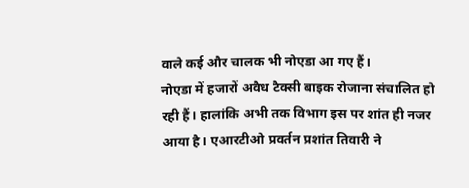वाले कई और चालक भी नोएडा आ गए हैं।
नोएडा में हजारों अवैध टैक्सी बाइक रोजाना संचालित हो रही हैं। हालांकि अभी तक विभाग इस पर शांत ही नजर आया है। एआरटीओ प्रवर्तन प्रशांत तिवारी ने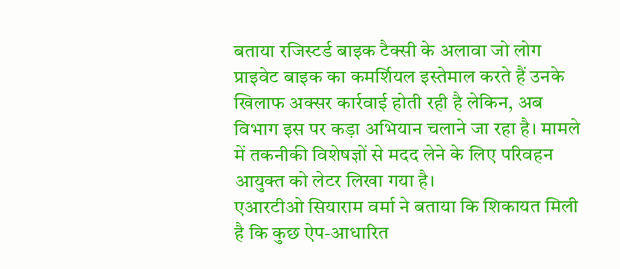बताया रजिस्टर्ड बाइक टैक्सी के अलावा जो लोग प्राइवेट बाइक का कमर्शियल इस्तेमाल करते हैं उनके खिलाफ अक्सर कार्रवाई होती रही है लेकिन, अब विभाग इस पर कड़ा अभियान चलाने जा रहा है। मामले में तकनीकी विशेषज्ञों से मदद लेने के लिए परिवहन आयुक्त को लेटर लिखा गया है।
एआरटीओ सियाराम वर्मा ने बताया कि शिकायत मिली है कि कुछ ऐप-आधारित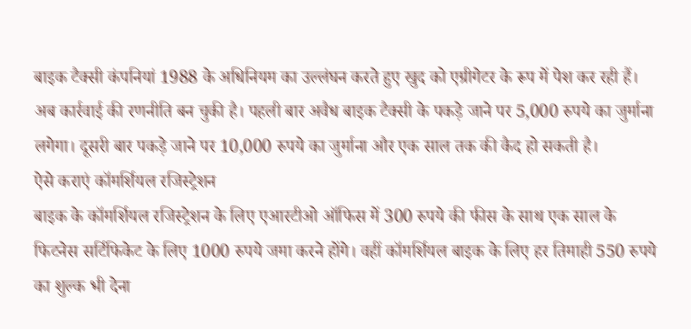बाइक टैक्सी कंपनियां 1988 के अधिनियम का उल्लंघन करते हुए खुद को एग्रीगेटर के रूप में पेश कर रही हैं। अब कार्रवाई की रणनीति बन चुकी है। पहली बार अवैध बाइक टैक्सी के पकड़े जाने पर 5,000 रुपये का जुर्माना लगेगा। दूसरी बार पकड़े जाने पर 10,000 रुपये का जुर्माना और एक साल तक की कैद हो सकती है।
ऐसे कराएं कॉमर्शियल रजिस्ट्रेशन
बाइक के कॉमर्शियल रजिस्ट्रेशन के लिए एआरटीओ ऑफिस में 300 रुपये की फीस के साथ एक साल के फिटनेस सर्टिफिकेट के लिए 1000 रुपये जमा करने होंगे। वहीं कॉमर्शियल बाइक के लिए हर तिमाही 550 रुपये का शुल्क भी देना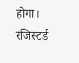होगा। रजिस्टर्ड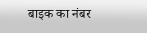बाइक का नंबर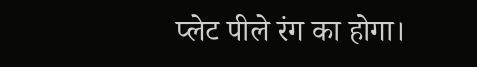प्लेट पीले रंग का होगा।